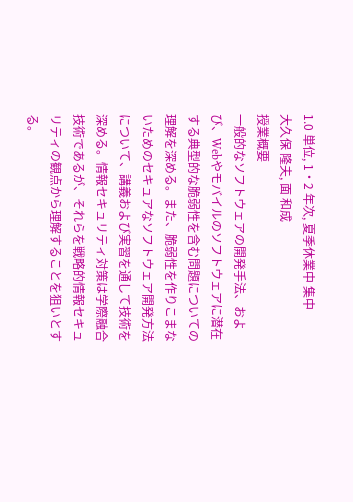1.0 単位, 1・2 年次, 夏季休業中 集中
大久保 隆夫, 面 和成
授業概要
一般的なソフトウェアの開発手法、および、Webやモバイルのソフトウェアに潜在する典型的な脆弱性を含む問題についての理解を深める。また、脆弱性を作りこまないためのセキュアなソフトウェア開発方法について、講義および実習を通して技術を深める。情報セキュリティ対策は学際融合技術であるが、それらを戦略的情報セキュリティの観点から理解することを狙いとする。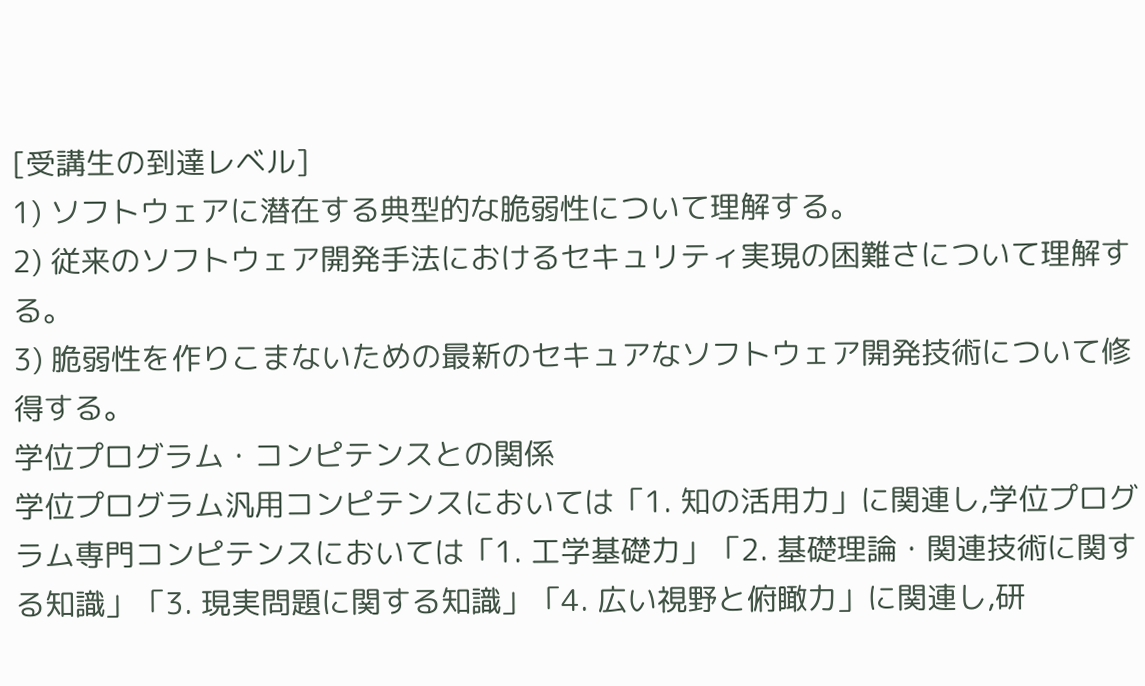[受講生の到達レベル]
1) ソフトウェアに潜在する典型的な脆弱性について理解する。
2) 従来のソフトウェア開発手法におけるセキュリティ実現の困難さについて理解する。
3) 脆弱性を作りこまないための最新のセキュアなソフトウェア開発技術について修得する。
学位プログラム・コンピテンスとの関係
学位プログラム汎用コンピテンスにおいては「1. 知の活用力」に関連し,学位プログラム専門コンピテンスにおいては「1. 工学基礎力」「2. 基礎理論・関連技術に関する知識」「3. 現実問題に関する知識」「4. 広い視野と俯瞰力」に関連し,研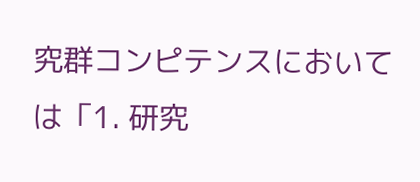究群コンピテンスにおいて は「1. 研究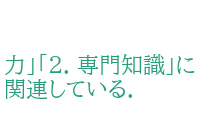力」「2. 専門知識」に関連している.